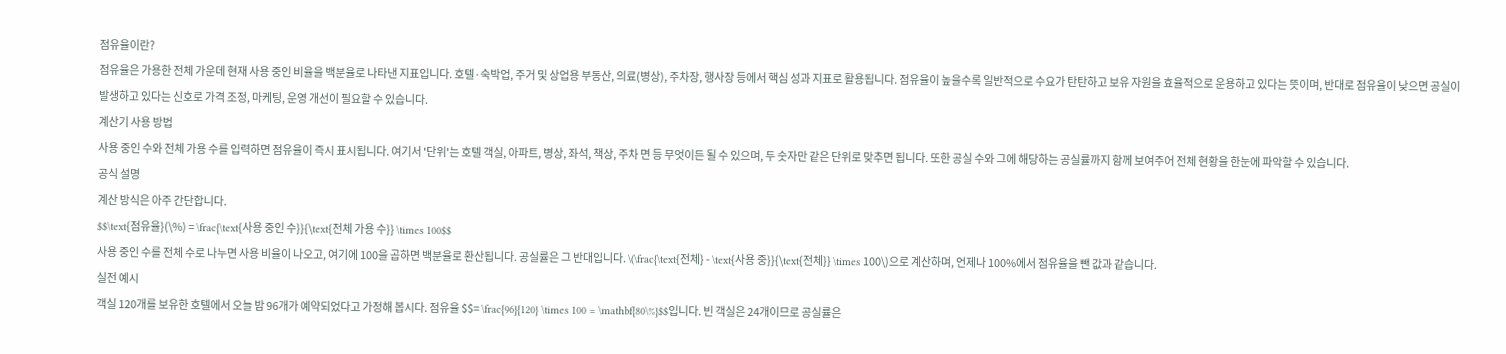점유율이란?
점유율은 가용한 전체 가운데 현재 사용 중인 비율을 백분율로 나타낸 지표입니다. 호텔·숙박업, 주거 및 상업용 부동산, 의료(병상), 주차장, 행사장 등에서 핵심 성과 지표로 활용됩니다. 점유율이 높을수록 일반적으로 수요가 탄탄하고 보유 자원을 효율적으로 운용하고 있다는 뜻이며, 반대로 점유율이 낮으면 공실이 발생하고 있다는 신호로 가격 조정, 마케팅, 운영 개선이 필요할 수 있습니다.
계산기 사용 방법
사용 중인 수와 전체 가용 수를 입력하면 점유율이 즉시 표시됩니다. 여기서 '단위'는 호텔 객실, 아파트, 병상, 좌석, 책상, 주차 면 등 무엇이든 될 수 있으며, 두 숫자만 같은 단위로 맞추면 됩니다. 또한 공실 수와 그에 해당하는 공실률까지 함께 보여주어 전체 현황을 한눈에 파악할 수 있습니다.
공식 설명
계산 방식은 아주 간단합니다.
$$\text{점유율}(\%) = \frac{\text{사용 중인 수}}{\text{전체 가용 수}} \times 100$$
사용 중인 수를 전체 수로 나누면 사용 비율이 나오고, 여기에 100을 곱하면 백분율로 환산됩니다. 공실률은 그 반대입니다. \(\frac{\text{전체} - \text{사용 중}}{\text{전체}} \times 100\)으로 계산하며, 언제나 100%에서 점유율을 뺀 값과 같습니다.
실전 예시
객실 120개를 보유한 호텔에서 오늘 밤 96개가 예약되었다고 가정해 봅시다. 점유율 $$= \frac{96}{120} \times 100 = \mathbf{80\%}$$입니다. 빈 객실은 24개이므로 공실률은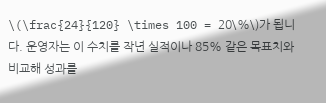\(\frac{24}{120} \times 100 = 20\%\)가 됩니다. 운영자는 이 수치를 작년 실적이나 85% 같은 목표치와 비교해 성과를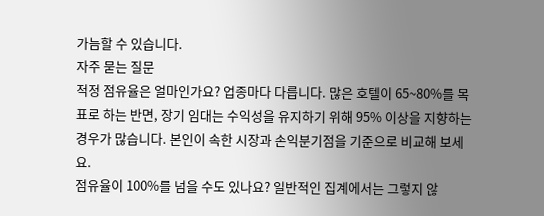가늠할 수 있습니다.
자주 묻는 질문
적정 점유율은 얼마인가요? 업종마다 다릅니다. 많은 호텔이 65~80%를 목표로 하는 반면, 장기 임대는 수익성을 유지하기 위해 95% 이상을 지향하는 경우가 많습니다. 본인이 속한 시장과 손익분기점을 기준으로 비교해 보세요.
점유율이 100%를 넘을 수도 있나요? 일반적인 집계에서는 그렇지 않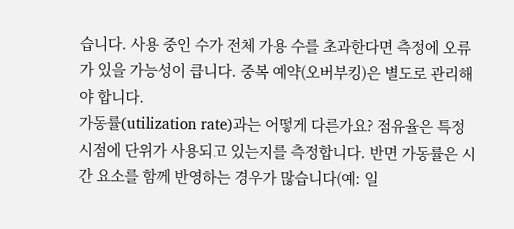습니다. 사용 중인 수가 전체 가용 수를 초과한다면 측정에 오류가 있을 가능성이 큽니다. 중복 예약(오버부킹)은 별도로 관리해야 합니다.
가동률(utilization rate)과는 어떻게 다른가요? 점유율은 특정 시점에 단위가 사용되고 있는지를 측정합니다. 반면 가동률은 시간 요소를 함께 반영하는 경우가 많습니다(예: 일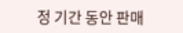정 기간 동안 판매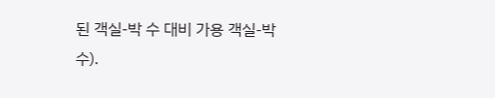된 객실-박 수 대비 가용 객실-박 수).